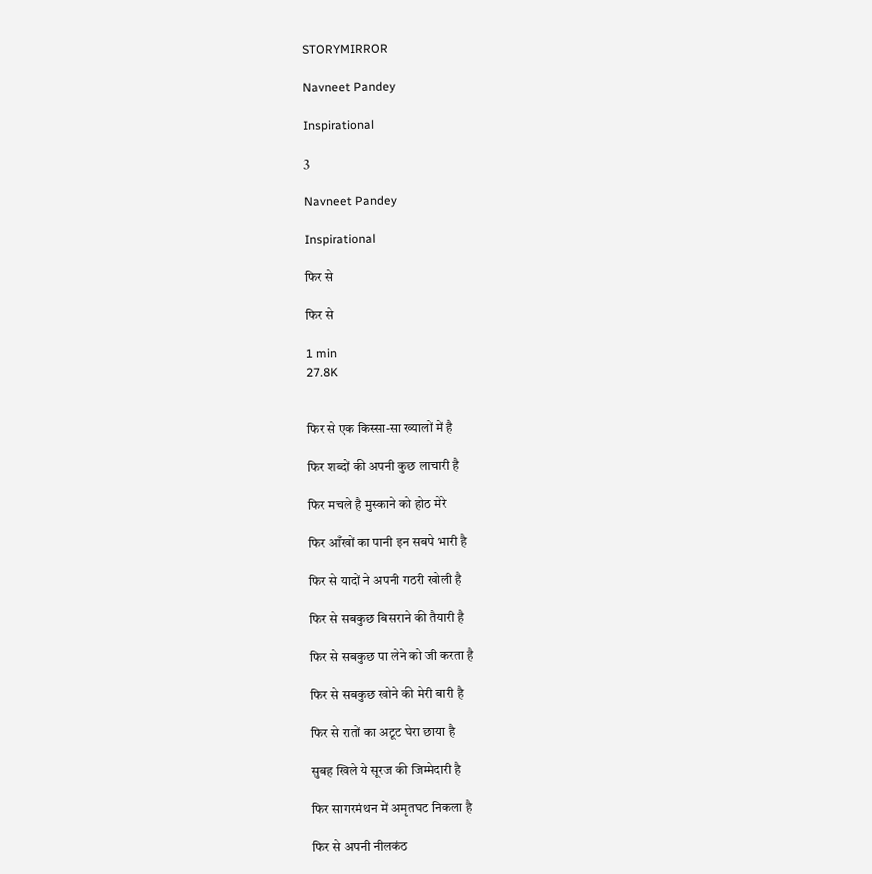STORYMIRROR

Navneet Pandey

Inspirational

3

Navneet Pandey

Inspirational

फिर से

फिर से

1 min
27.8K


फिर से एक किस्सा-सा ख्यालों में है

फिर शब्दों की अपनी कुछ लाचारी है

फिर मचले है मुस्काने को होठ मेरे

फिर आँखों का पानी इन सबपे भारी है

फिर से यादों ने अपनी गठरी खोली है

फिर से सबकुछ बिसराने की तैयारी है

फिर से सबकुछ पा लेने को जी करता है

फिर से सबकुछ खोने की मेरी बारी है

फिर से रातों का अटूट घेरा छाया है

सुबह खिले ये सूरज की जिम्मेदारी है

फिर सागरमंथन में अमृतघट निकला है

फिर से अपनी नीलकंठ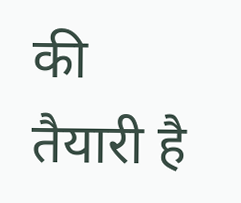की तैयारी है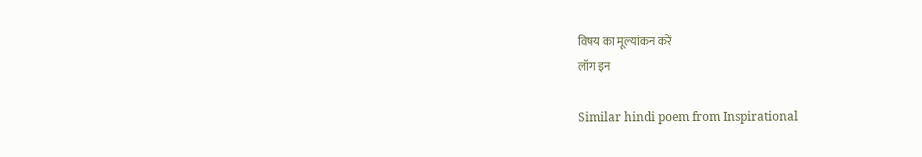विषय का मूल्यांकन करें
लॉग इन

Similar hindi poem from Inspirational